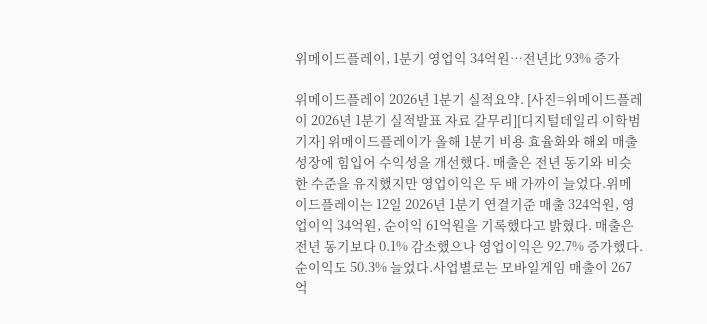위메이드플레이, 1분기 영업익 34억원…전년比 93% 증가

위메이드플레이 2026년 1분기 실적요약. [사진=위메이드플레이 2026년 1분기 실적발표 자료 갈무리][디지털데일리 이학범기자] 위메이드플레이가 올해 1분기 비용 효율화와 해외 매출 성장에 힘입어 수익성을 개선했다. 매출은 전년 동기와 비슷한 수준을 유지했지만 영업이익은 두 배 가까이 늘었다.위메이드플레이는 12일 2026년 1분기 연결기준 매출 324억원, 영업이익 34억원, 순이익 61억원을 기록했다고 밝혔다. 매출은 전년 동기보다 0.1% 감소했으나 영업이익은 92.7% 증가했다. 순이익도 50.3% 늘었다.사업별로는 모바일게임 매출이 267억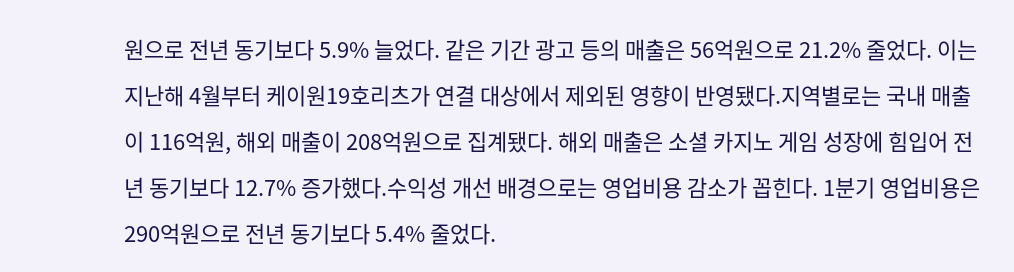원으로 전년 동기보다 5.9% 늘었다. 같은 기간 광고 등의 매출은 56억원으로 21.2% 줄었다. 이는 지난해 4월부터 케이원19호리츠가 연결 대상에서 제외된 영향이 반영됐다.지역별로는 국내 매출이 116억원, 해외 매출이 208억원으로 집계됐다. 해외 매출은 소셜 카지노 게임 성장에 힘입어 전년 동기보다 12.7% 증가했다.수익성 개선 배경으로는 영업비용 감소가 꼽힌다. 1분기 영업비용은 290억원으로 전년 동기보다 5.4% 줄었다.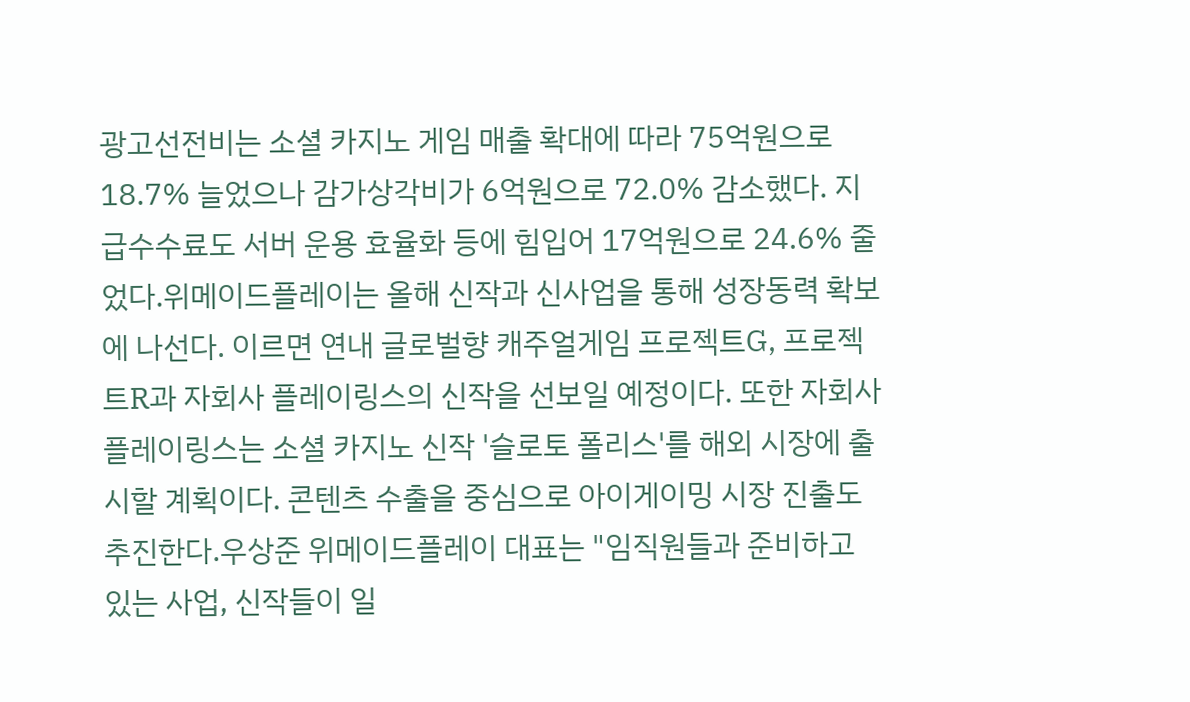광고선전비는 소셜 카지노 게임 매출 확대에 따라 75억원으로 18.7% 늘었으나 감가상각비가 6억원으로 72.0% 감소했다. 지급수수료도 서버 운용 효율화 등에 힘입어 17억원으로 24.6% 줄었다.위메이드플레이는 올해 신작과 신사업을 통해 성장동력 확보에 나선다. 이르면 연내 글로벌향 캐주얼게임 프로젝트G, 프로젝트R과 자회사 플레이링스의 신작을 선보일 예정이다. 또한 자회사 플레이링스는 소셜 카지노 신작 '슬로토 폴리스'를 해외 시장에 출시할 계획이다. 콘텐츠 수출을 중심으로 아이게이밍 시장 진출도 추진한다.우상준 위메이드플레이 대표는 "임직원들과 준비하고 있는 사업, 신작들이 일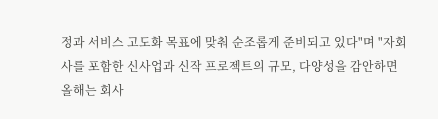정과 서비스 고도화 목표에 맞춰 순조롭게 준비되고 있다"며 "자회사를 포함한 신사업과 신작 프로젝트의 규모, 다양성을 감안하면 올해는 회사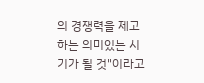의 경쟁력을 제고하는 의미있는 시기가 될 것"이라고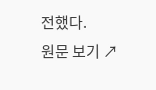전했다.
원문 보기 ↗